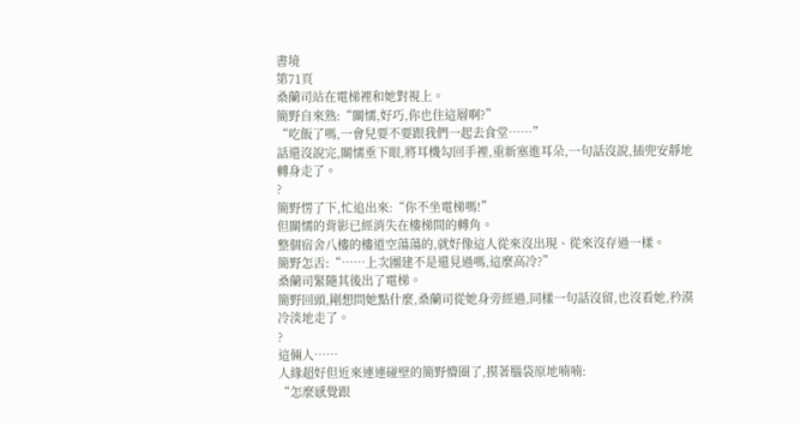書境
第71頁
桑蘭司站在電梯裡和她對視上。
簡野自來熟:“關懦,好巧,你也住這層啊?”
“吃飯了嗎,一會兒要不要跟我們一起去食堂……”
話還沒說完,關懦垂下眼,將耳機勾回手裡,重新塞進耳朵,一句話沒說,插兜安靜地轉身走了。
?
簡野愣了下,忙追出來:“你不坐電梯嗎!”
但關懦的背影已經消失在樓梯間的轉角。
整個宿舍八樓的樓道空蕩蕩的,就好像這人從來沒出現、從來沒存過一樣。
簡野怎舌:“……上次團建不是還見過嗎,這麼高冷?”
桑蘭司緊隨其後出了電梯。
簡野回頭,剛想問她點什麼,桑蘭司從她身旁經過,同樣一句話沒留,也沒看她,矜漠冷淡地走了。
?
這倆人……
人緣超好但近來連連碰壁的簡野懵圈了,摸著腦袋原地喃喃:
“怎麼感覺跟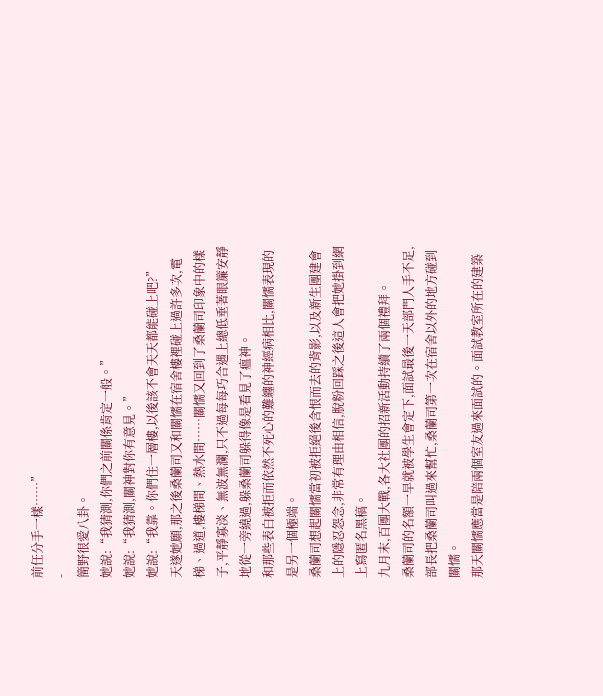前任分手一樣……”
-
簡野很愛八卦。
她說:“我猜測,你們之前關係肯定一般。”
她說:“我猜測,關神對你有意見。”
她說:“我靠。你們住一層樓,以後該不會天天都能碰上吧?”
天遂她願,那之後桑蘭司又和關懦在宿舍樓裡碰上過許多次,電梯、過道,樓梯間、熱水間……關懦又回到了桑蘭司印象中的樣子,平靜寡淡、無波無瀾,只不過每每巧合遇上總低垂著眼簾安靜地從一旁繞過,躲桑蘭司躲得像是看見了瘟神。
和那些表白被拒而依然不死心的難纏的神經病相比,關懦表現的是另一個極端。
桑蘭司想起關懦當初被拒絕後含恨而去的背影,以及新生團建會上的隱忍怨念,非常有理由相信,脫粉回踩之後這人會把她掛到網上寫匿名黑稿。
九月末,百團大戰,各大社團的招新活動持續了兩個禮拜。
桑蘭司的名額一早就被學生會定下,面試最後一天部門人手不足,部長把桑蘭司叫過來幫忙,桑蘭司第一次在宿舍以外的地方碰到關懦。
那天關懦應當是陪兩個室友過來面試的。面試教室所在的建築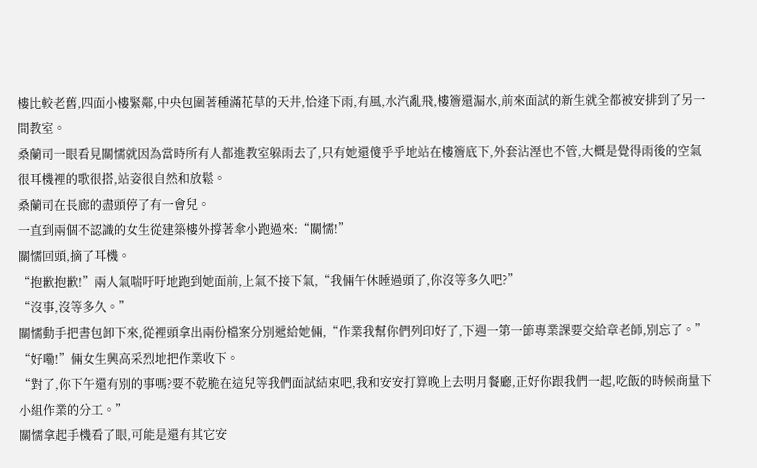樓比較老舊,四面小樓緊鄰,中央包圍著種滿花草的天井,恰逢下雨,有風,水汽亂飛,樓簷還漏水,前來面試的新生就全都被安排到了另一間教室。
桑蘭司一眼看見關懦就因為當時所有人都進教室躲雨去了,只有她還傻乎乎地站在樓簷底下,外套沾溼也不管,大概是覺得雨後的空氣很耳機裡的歌很搭,站姿很自然和放鬆。
桑蘭司在長廊的盡頭停了有一會兒。
一直到兩個不認識的女生從建築樓外撐著傘小跑過來:“關懦!”
關懦回頭,摘了耳機。
“抱歉抱歉!”兩人氣喘吁吁地跑到她面前,上氣不接下氣,“我倆午休睡過頭了,你沒等多久吧?”
“沒事,沒等多久。”
關懦動手把書包卸下來,從裡頭拿出兩份檔案分別遞給她倆,“作業我幫你們列印好了,下週一第一節專業課要交給章老師,別忘了。”
“好嘞!”倆女生興高采烈地把作業收下。
“對了,你下午還有別的事嗎?要不乾脆在這兒等我們面試結束吧,我和安安打算晚上去明月餐廳,正好你跟我們一起,吃飯的時候商量下小組作業的分工。”
關懦拿起手機看了眼,可能是還有其它安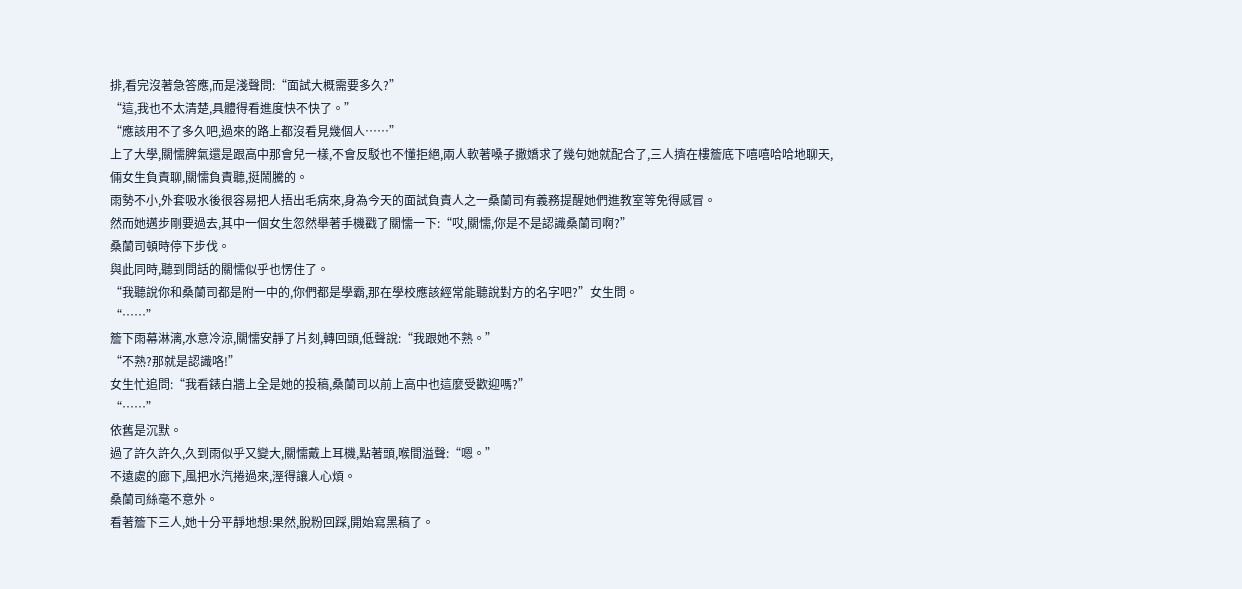排,看完沒著急答應,而是淺聲問:“面試大概需要多久?”
“這,我也不太清楚,具體得看進度快不快了。”
“應該用不了多久吧,過來的路上都沒看見幾個人……”
上了大學,關懦脾氣還是跟高中那會兒一樣,不會反駁也不懂拒絕,兩人軟著嗓子撒嬌求了幾句她就配合了,三人擠在樓簷底下嘻嘻哈哈地聊天,倆女生負責聊,關懦負責聽,挺鬧騰的。
雨勢不小,外套吸水後很容易把人捂出毛病來,身為今天的面試負責人之一桑蘭司有義務提醒她們進教室等免得感冒。
然而她邁步剛要過去,其中一個女生忽然舉著手機戳了關懦一下:“哎,關懦,你是不是認識桑蘭司啊?”
桑蘭司頓時停下步伐。
與此同時,聽到問話的關懦似乎也愣住了。
“我聽說你和桑蘭司都是附一中的,你們都是學霸,那在學校應該經常能聽說對方的名字吧?”女生問。
“……”
簷下雨幕淋漓,水意冷涼,關懦安靜了片刻,轉回頭,低聲說:“我跟她不熟。”
“不熟?那就是認識咯!”
女生忙追問:“我看錶白牆上全是她的投稿,桑蘭司以前上高中也這麼受歡迎嗎?”
“……”
依舊是沉默。
過了許久許久,久到雨似乎又變大,關懦戴上耳機,點著頭,喉間溢聲:“嗯。”
不遠處的廊下,風把水汽捲過來,溼得讓人心煩。
桑蘭司絲毫不意外。
看著簷下三人,她十分平靜地想:果然,脫粉回踩,開始寫黑稿了。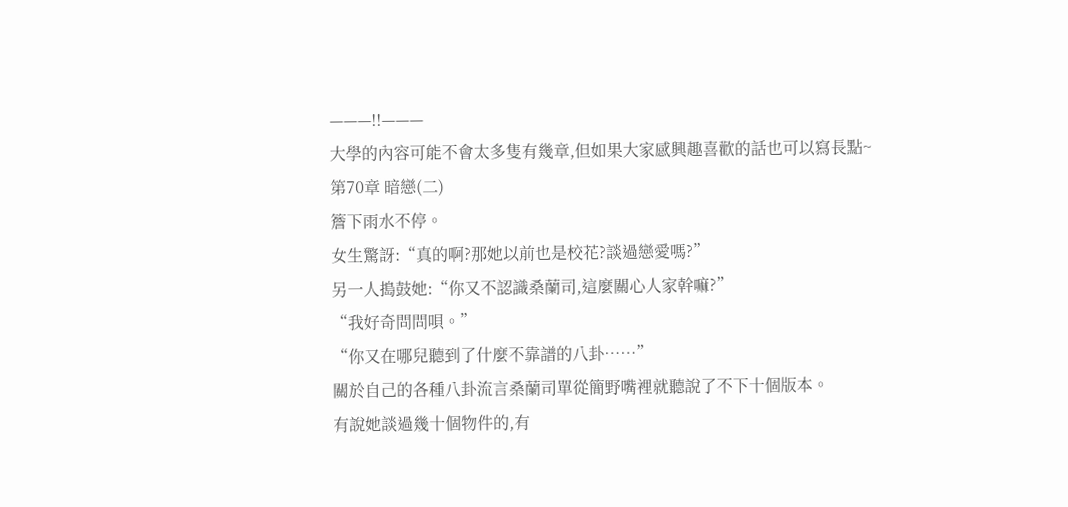———!!———
大學的內容可能不會太多隻有幾章,但如果大家感興趣喜歡的話也可以寫長點~
第70章 暗戀(二)
簷下雨水不停。
女生驚訝:“真的啊?那她以前也是校花?談過戀愛嗎?”
另一人搗鼓她:“你又不認識桑蘭司,這麼關心人家幹嘛?”
“我好奇問問唄。”
“你又在哪兒聽到了什麼不靠譜的八卦……”
關於自己的各種八卦流言桑蘭司單從簡野嘴裡就聽說了不下十個版本。
有說她談過幾十個物件的,有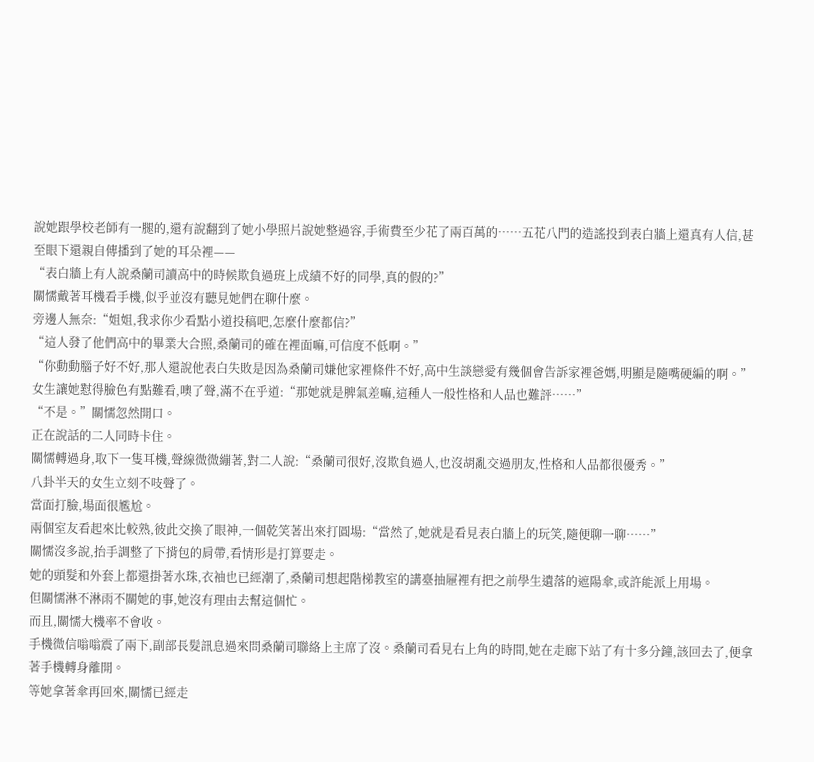說她跟學校老師有一腿的,還有說翻到了她小學照片說她整過容,手術費至少花了兩百萬的……五花八門的造謠投到表白牆上還真有人信,甚至眼下還親自傳播到了她的耳朵裡——
“表白牆上有人說桑蘭司讀高中的時候欺負過班上成績不好的同學,真的假的?”
關懦戴著耳機看手機,似乎並沒有聽見她們在聊什麼。
旁邊人無奈:“姐姐,我求你少看點小道投稿吧,怎麼什麼都信?”
“這人發了他們高中的畢業大合照,桑蘭司的確在裡面嘛,可信度不低啊。”
“你動動腦子好不好,那人還說他表白失敗是因為桑蘭司嫌他家裡條件不好,高中生談戀愛有幾個會告訴家裡爸媽,明顯是隨嘴硬編的啊。”
女生讓她懟得臉色有點難看,噢了聲,滿不在乎道:“那她就是脾氣差嘛,這種人一般性格和人品也難評……”
“不是。”關懦忽然開口。
正在說話的二人同時卡住。
關懦轉過身,取下一隻耳機,聲線微微繃著,對二人說:“桑蘭司很好,沒欺負過人,也沒胡亂交過朋友,性格和人品都很優秀。”
八卦半天的女生立刻不吱聲了。
當面打臉,場面很尷尬。
兩個室友看起來比較熟,彼此交換了眼神,一個乾笑著出來打圓場:“當然了,她就是看見表白牆上的玩笑,隨便聊一聊……”
關懦沒多說,抬手調整了下揹包的肩帶,看情形是打算要走。
她的頭髮和外套上都還掛著水珠,衣袖也已經潮了,桑蘭司想起階梯教室的講臺抽屜裡有把之前學生遺落的遮陽傘,或許能派上用場。
但關懦淋不淋雨不關她的事,她沒有理由去幫這個忙。
而且,關懦大機率不會收。
手機微信嗡嗡震了兩下,副部長髮訊息過來問桑蘭司聯絡上主席了沒。桑蘭司看見右上角的時間,她在走廊下站了有十多分鐘,該回去了,便拿著手機轉身離開。
等她拿著傘再回來,關懦已經走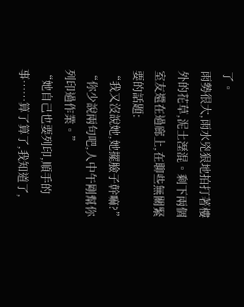了。
雨勢很大,雨水兇狠地拍打著樓外的花草,泥土溼混。剩下兩個室友還在過廊上,在聊些無關緊要的話題:
“我又沒說她,她擺臉子幹嘛?”
“你少說兩句吧,人中午剛幫你列印過作業。”
“她自己也要列印,順手的事……算了算了,我知道了,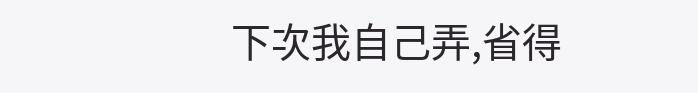下次我自己弄,省得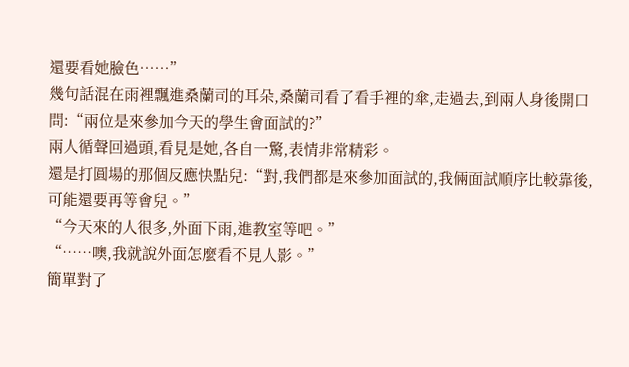還要看她臉色……”
幾句話混在雨裡飄進桑蘭司的耳朵,桑蘭司看了看手裡的傘,走過去,到兩人身後開口問:“兩位是來參加今天的學生會面試的?”
兩人循聲回過頭,看見是她,各自一驚,表情非常精彩。
還是打圓場的那個反應快點兒:“對,我們都是來參加面試的,我倆面試順序比較靠後,可能還要再等會兒。”
“今天來的人很多,外面下雨,進教室等吧。”
“……噢,我就說外面怎麼看不見人影。”
簡單對了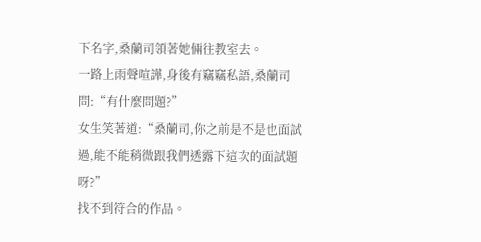下名字,桑蘭司領著她倆往教室去。
一路上雨聲喧譁,身後有竊竊私語,桑蘭司問:“有什麼問題?”
女生笑著道:“桑蘭司,你之前是不是也面試過,能不能稍微跟我們透露下這次的面試題呀?”
找不到符合的作品。